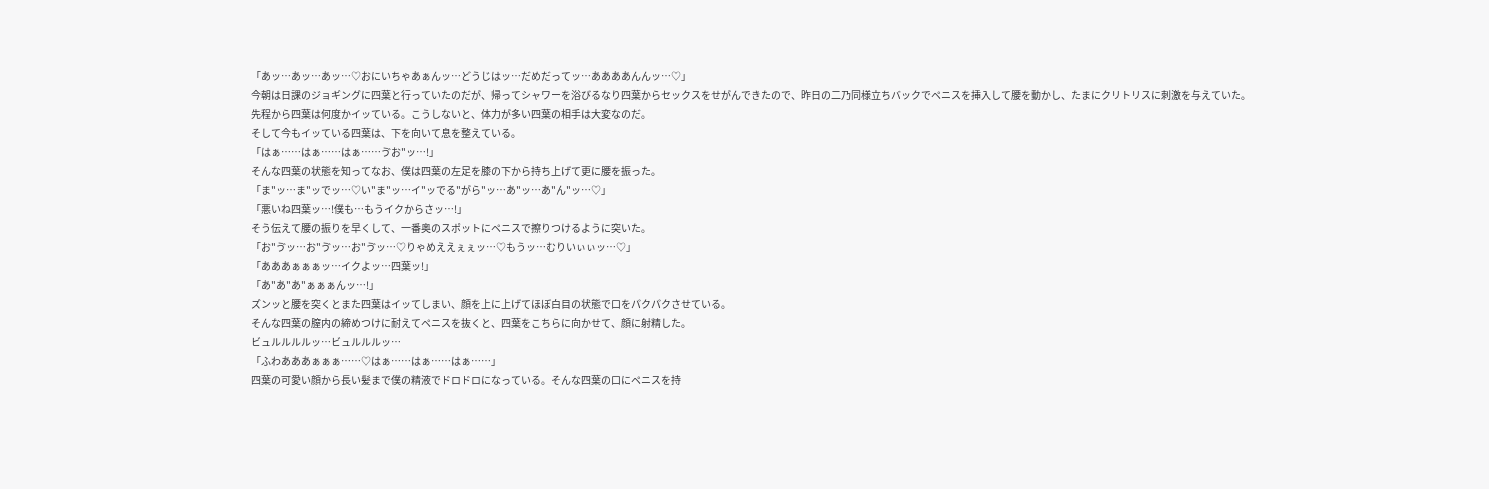「あッ…あッ…あッ…♡おにいちゃあぁんッ…どうじはッ…だめだってッ…ああああんんッ…♡」
今朝は日課のジョギングに四葉と行っていたのだが、帰ってシャワーを浴びるなり四葉からセックスをせがんできたので、昨日の二乃同様立ちバックでペニスを挿入して腰を動かし、たまにクリトリスに刺激を与えていた。
先程から四葉は何度かイッている。こうしないと、体力が多い四葉の相手は大変なのだ。
そして今もイッている四葉は、下を向いて息を整えている。
「はぁ……はぁ……はぁ……ゔお"ッ…!」
そんな四葉の状態を知ってなお、僕は四葉の左足を膝の下から持ち上げて更に腰を振った。
「ま"ッ…ま"ッでッ…♡い"ま"ッ…イ"ッでる"がら"ッ…あ"ッ…あ"ん"ッ…♡」
「悪いね四葉ッ…!僕も…もうイクからさッ…!」
そう伝えて腰の振りを早くして、一番奥のスポットにペニスで擦りつけるように突いた。
「お"ゔッ…お"ゔッ…お"ゔッ…♡りゃめええぇぇッ…♡もうッ…むりいぃぃッ…♡」
「あああぁぁぁッ…イクよッ…四葉ッ!」
「あ"あ"あ"ぁぁぁんッ…!」
ズンッと腰を突くとまた四葉はイッてしまい、顔を上に上げてほぼ白目の状態で口をパクパクさせている。
そんな四葉の膣内の締めつけに耐えてペニスを抜くと、四葉をこちらに向かせて、顔に射精した。
ビュルルルルッ…ビュルルルッ…
「ふわあああぁぁぁ……♡はぁ……はぁ……はぁ……」
四葉の可愛い顔から長い髪まで僕の精液でドロドロになっている。そんな四葉の口にペニスを持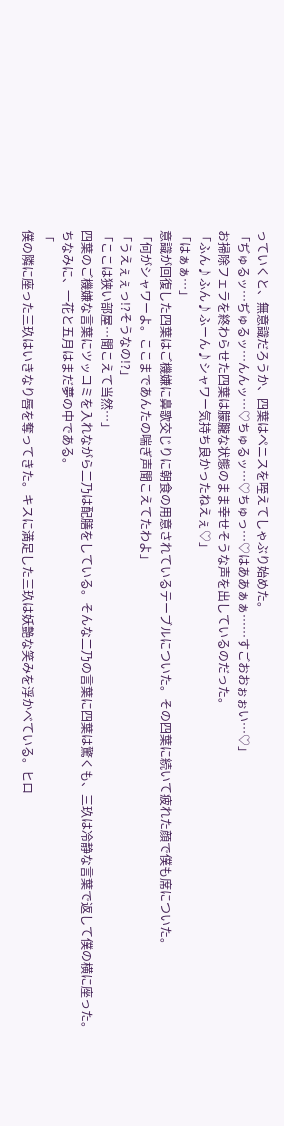っていくと、無意識だろうか、四葉はペニスを咥えてしゃぶり始めた。
「ぢゅるッ…ぢゅるッ…んんッ…♡ちゅるッ…♡ちゅっ…♡はああぁぁ……すごおおぉぉい…♡」
お掃除フェラを終わらせた四葉は朦朧な状態のまま幸せそうな声を出しているのだった。
「ふん♪ふん♪ふーん♪シャワー気持ち良かったねえぇ♡」
「はぁぁ…」
意識が回復した四葉はご機嫌に鼻歌交じりに朝食の用意されているテーブルについた。その四葉に続いて疲れた顔で僕も席についた。
「何がシャワーよ。ここまであんたの喘ぎ声聞こえてたわよ」
「うえぇぇっ!?そうなの!?」
「ここは狭い部屋…聞こえて当然…」
四葉のご機嫌な言葉にツッコミを入れながら二乃は配膳をしている。そんな二乃の言葉に四葉は驚くも、三玖は冷静な言葉で返して僕の横に座った。
ちなみに、一花と五月はまだ夢の中である。
「
僕の隣に座った三玖はいきなり唇を奪ってきた。キスに満足した三玖は妖艶な笑みを浮かべている。ヒロ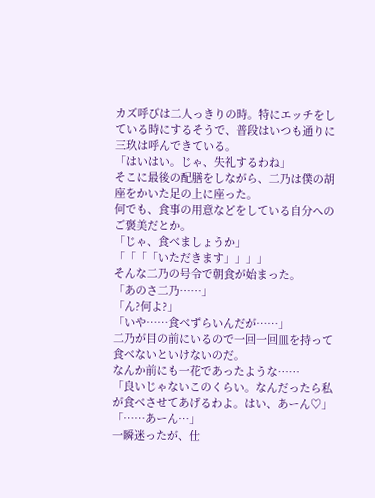カズ呼びは二人っきりの時。特にエッチをしている時にするそうで、普段はいつも通りに三玖は呼んできている。
「はいはい。じゃ、失礼するわね」
そこに最後の配膳をしながら、二乃は僕の胡座をかいた足の上に座った。
何でも、食事の用意などをしている自分へのご褒美だとか。
「じゃ、食べましょうか」
「「「「いただきます」」」」
そんな二乃の号令で朝食が始まった。
「あのさ二乃……」
「ん?何よ?」
「いや……食べずらいんだが……」
二乃が目の前にいるので一回一回皿を持って食べないといけないのだ。
なんか前にも一花であったような……
「良いじゃないこのくらい。なんだったら私が食べさせてあげるわよ。はい、あーん♡」
「……あーん…」
一瞬迷ったが、仕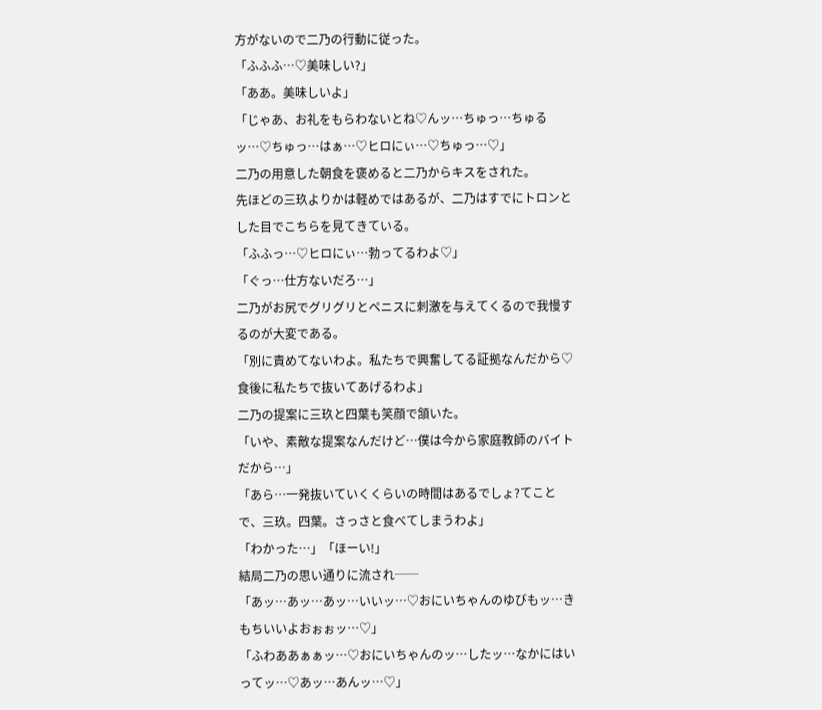方がないので二乃の行動に従った。
「ふふふ…♡美味しい?」
「ああ。美味しいよ」
「じゃあ、お礼をもらわないとね♡んッ…ちゅっ…ちゅるッ…♡ちゅっ…はぁ…♡ヒロにぃ…♡ちゅっ…♡」
二乃の用意した朝食を褒めると二乃からキスをされた。
先ほどの三玖よりかは軽めではあるが、二乃はすでにトロンとした目でこちらを見てきている。
「ふふっ…♡ヒロにぃ…勃ってるわよ♡」
「ぐっ…仕方ないだろ…」
二乃がお尻でグリグリとペニスに刺激を与えてくるので我慢するのが大変である。
「別に責めてないわよ。私たちで興奮してる証拠なんだから♡食後に私たちで抜いてあげるわよ」
二乃の提案に三玖と四葉も笑顔で頷いた。
「いや、素敵な提案なんだけど…僕は今から家庭教師のバイトだから…」
「あら…一発抜いていくくらいの時間はあるでしょ?てことで、三玖。四葉。さっさと食べてしまうわよ」
「わかった…」「ほーい!」
結局二乃の思い通りに流され──
「あッ…あッ…あッ…いいッ…♡おにいちゃんのゆびもッ…きもちいいよおぉぉッ…♡」
「ふわああぁぁッ…♡おにいちゃんのッ…したッ…なかにはいってッ…♡あッ…あんッ…♡」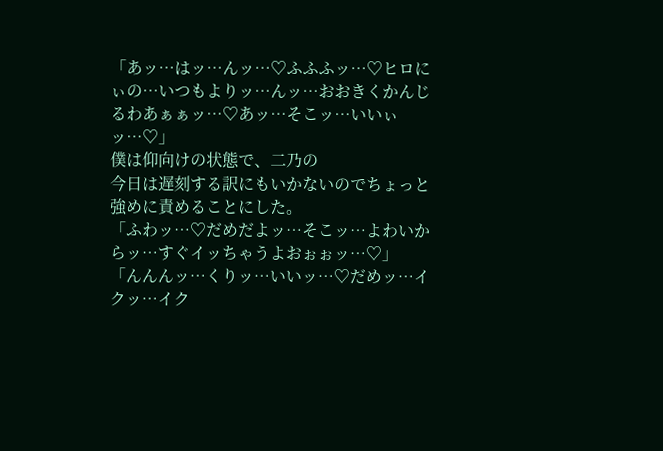「あッ…はッ…んッ…♡ふふふッ…♡ヒロにぃの…いつもよりッ…んッ…おおきくかんじるわあぁぁッ…♡あッ…そこッ…いいぃッ…♡」
僕は仰向けの状態で、二乃の
今日は遅刻する訳にもいかないのでちょっと強めに責めることにした。
「ふわッ…♡だめだよッ…そこッ…よわいからッ…すぐイッちゃうよおぉぉッ…♡」
「んんんッ…くりッ…いいッ…♡だめッ…イクッ…イク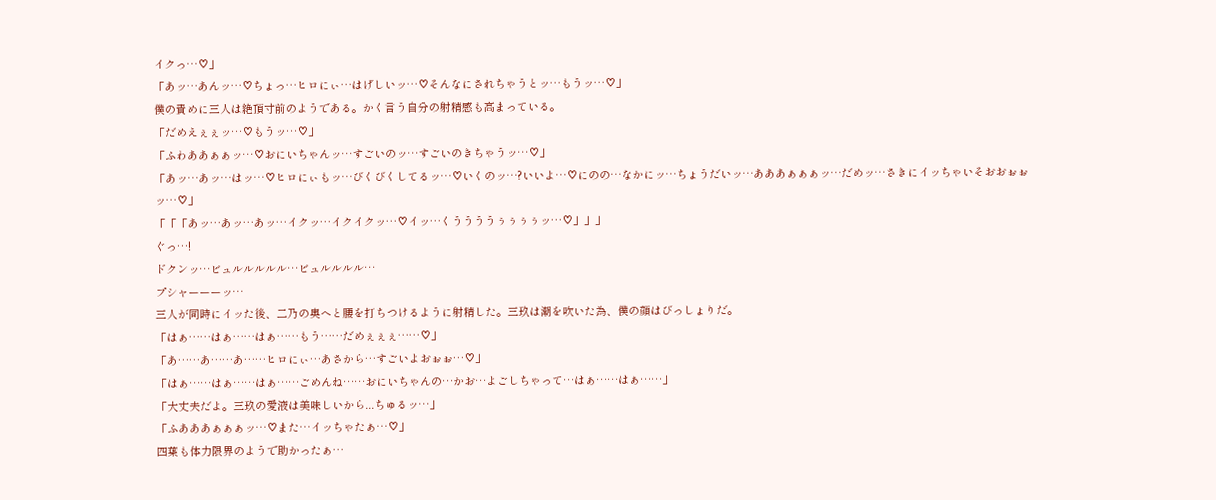イクっ…♡」
「あッ…あんッ…♡ちょっ…ヒロにぃ…はげしいッ…♡そんなにされちゃうとッ…もうッ…♡」
僕の責めに三人は絶頂寸前のようである。かく言う自分の射精感も高まっている。
「だめえぇぇッ…♡もうッ…♡」
「ふわああぁぁッ…♡おにいちゃんッ…すごいのッ…すごいのきちゃうッ…♡」
「あッ…あッ…はッ…♡ヒロにぃもッ…びくびくしてるッ…♡いくのッ…?いいよ…♡にのの…なかにッ…ちょうだいッ…あああぁぁぁッ…だめッ…さきにイッちゃいそおおぉぉッ…♡」
「「「あッ…あッ…あッ…イクッ…イクイクッ…♡イッ…くううううぅぅぅぅッ…♡」」」
ぐっ…!
ドクンッ…ビュルルルルル…ビュルルルル…
プシャーーーッ…
三人が同時にイッた後、二乃の奥へと腰を打ちつけるように射精した。三玖は潮を吹いた為、僕の顔はびっしょりだ。
「はぁ……はぁ……はぁ……もう……だめぇぇぇ……♡」
「あ……あ……あ……ヒロにぃ…あさから…すごいよおぉぉ…♡」
「はぁ……はぁ……はぁ……ごめんね……おにいちゃんの…かお…よごしちゃって…はぁ……はぁ……」
「大丈夫だよ。三玖の愛液は美味しいから...ちゅるッ…」
「ふあああぁぁぁッ…♡また…イッちゃたぁ…♡」
四葉も体力限界のようで助かったぁ…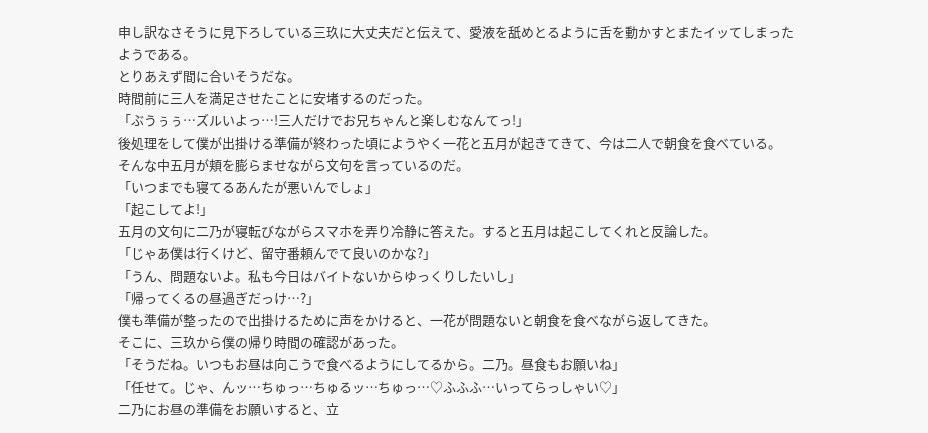申し訳なさそうに見下ろしている三玖に大丈夫だと伝えて、愛液を舐めとるように舌を動かすとまたイッてしまったようである。
とりあえず間に合いそうだな。
時間前に三人を満足させたことに安堵するのだった。
「ぶうぅぅ…ズルいよっ…!三人だけでお兄ちゃんと楽しむなんてっ!」
後処理をして僕が出掛ける準備が終わった頃にようやく一花と五月が起きてきて、今は二人で朝食を食べている。
そんな中五月が頬を膨らませながら文句を言っているのだ。
「いつまでも寝てるあんたが悪いんでしょ」
「起こしてよ!」
五月の文句に二乃が寝転びながらスマホを弄り冷静に答えた。すると五月は起こしてくれと反論した。
「じゃあ僕は行くけど、留守番頼んでて良いのかな?」
「うん、問題ないよ。私も今日はバイトないからゆっくりしたいし」
「帰ってくるの昼過ぎだっけ…?」
僕も準備が整ったので出掛けるために声をかけると、一花が問題ないと朝食を食べながら返してきた。
そこに、三玖から僕の帰り時間の確認があった。
「そうだね。いつもお昼は向こうで食べるようにしてるから。二乃。昼食もお願いね」
「任せて。じゃ、んッ…ちゅっ…ちゅるッ…ちゅっ…♡ふふふ…いってらっしゃい♡」
二乃にお昼の準備をお願いすると、立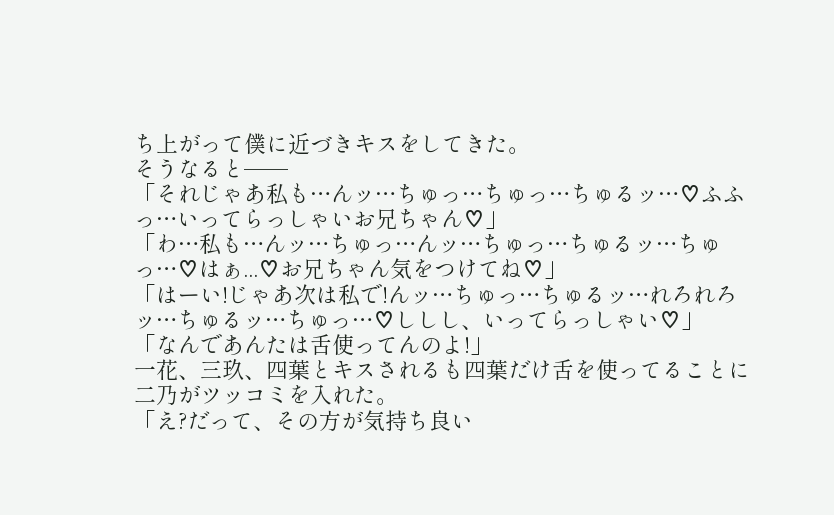ち上がって僕に近づきキスをしてきた。
そうなると──
「それじゃあ私も…んッ…ちゅっ…ちゅっ…ちゅるッ…♡ふふっ…いってらっしゃいお兄ちゃん♡」
「わ…私も…んッ…ちゅっ…んッ…ちゅっ…ちゅるッ…ちゅっ…♡はぁ...♡お兄ちゃん気をつけてね♡」
「はーい!じゃあ次は私で!んッ…ちゅっ…ちゅるッ…れろれろッ…ちゅるッ…ちゅっ…♡ししし、いってらっしゃい♡」
「なんであんたは舌使ってんのよ!」
一花、三玖、四葉とキスされるも四葉だけ舌を使ってることに二乃がツッコミを入れた。
「え?だって、その方が気持ち良い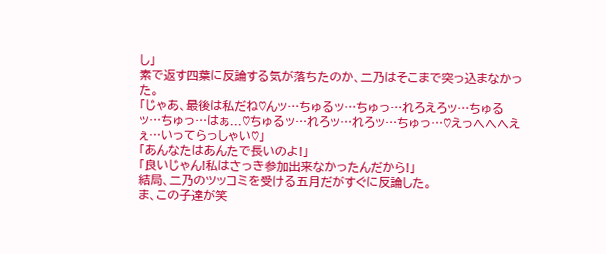し」
素で返す四葉に反論する気が落ちたのか、二乃はそこまで突っ込まなかった。
「じゃあ、最後は私だね♡んッ…ちゅるッ…ちゅっ…れろえろッ…ちゅるッ…ちゅっ…はぁ...♡ちゅるッ…れろッ…れろッ…ちゅっ…♡えっへへへえぇ…いってらっしゃい♡」
「あんなたはあんたで長いのよ!」
「良いじゃん!私はさっき参加出来なかったんだから!」
結局、二乃のツッコミを受ける五月だがすぐに反論した。
ま、この子達が笑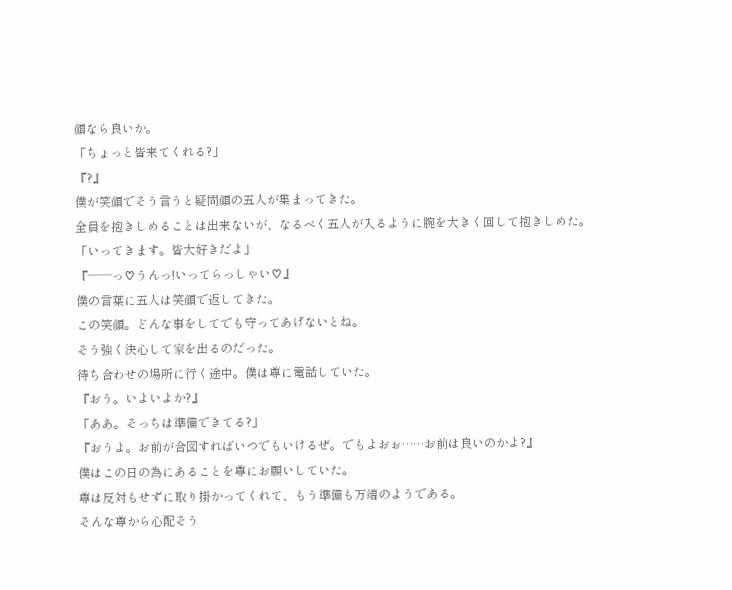顔なら良いか。
「ちょっと皆来てくれる?」
『?』
僕が笑顔でそう言うと疑問顔の五人が集まってきた。
全員を抱きしめることは出来ないが、なるべく五人が入るように腕を大きく回して抱きしめた。
「いってきます。皆大好きだよ」
『──っ♡うんっ!いってらっしゃい♡』
僕の言葉に五人は笑顔で返してきた。
この笑顔。どんな事をしてでも守ってあげないとね。
そう強く決心して家を出るのだった。
待ち合わせの場所に行く途中。僕は尊に電話していた。
『おう。いよいよか?』
「ああ。そっちは準備できてる?」
『おうよ。お前が合図すればいつでもいけるぜ。でもよおぉ……お前は良いのかよ?』
僕はこの日の為にあることを尊にお願いしていた。
尊は反対もせずに取り掛かってくれて、もう準備も万端のようである。
そんな尊から心配そう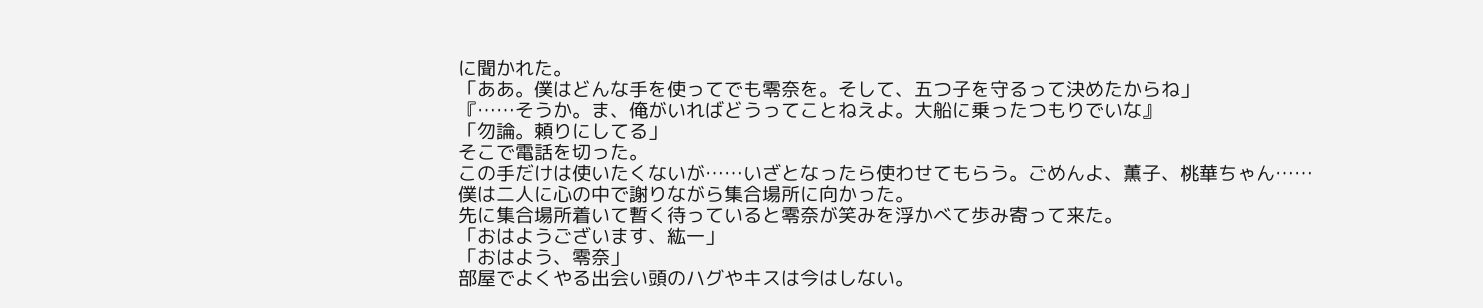に聞かれた。
「ああ。僕はどんな手を使ってでも零奈を。そして、五つ子を守るって決めたからね」
『……そうか。ま、俺がいればどうってことねえよ。大船に乗ったつもりでいな』
「勿論。頼りにしてる」
そこで電話を切った。
この手だけは使いたくないが……いざとなったら使わせてもらう。ごめんよ、薫子、桃華ちゃん……
僕は二人に心の中で謝りながら集合場所に向かった。
先に集合場所着いて暫く待っていると零奈が笑みを浮かべて歩み寄って来た。
「おはようございます、紘一」
「おはよう、零奈」
部屋でよくやる出会い頭のハグやキスは今はしない。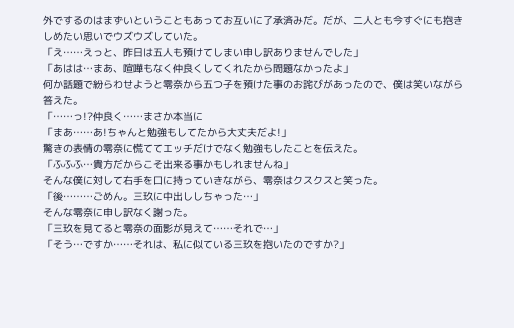外でするのはまずいということもあってお互いに了承済みだ。だが、二人とも今すぐにも抱きしめたい思いでウズウズしていた。
「え……えっと、昨日は五人も預けてしまい申し訳ありませんでした」
「あはは…まあ、喧嘩もなく仲良くしてくれたから問題なかったよ」
何か話題で紛らわせようと零奈から五つ子を預けた事のお詫びがあったので、僕は笑いながら答えた。
「……っ!?仲良く……まさか本当に
「まあ……あ!ちゃんと勉強もしてたから大丈夫だよ!」
驚きの表情の零奈に慌ててエッチだけでなく勉強もしたことを伝えた。
「ふふふ…貴方だからこそ出来る事かもしれませんね」
そんな僕に対して右手を口に持っていきながら、零奈はクスクスと笑った。
「後………ごめん。三玖に中出ししちゃった…」
そんな零奈に申し訳なく謝った。
「三玖を見てると零奈の面影が見えて……それで…」
「そう…ですか……それは、私に似ている三玖を抱いたのですか?」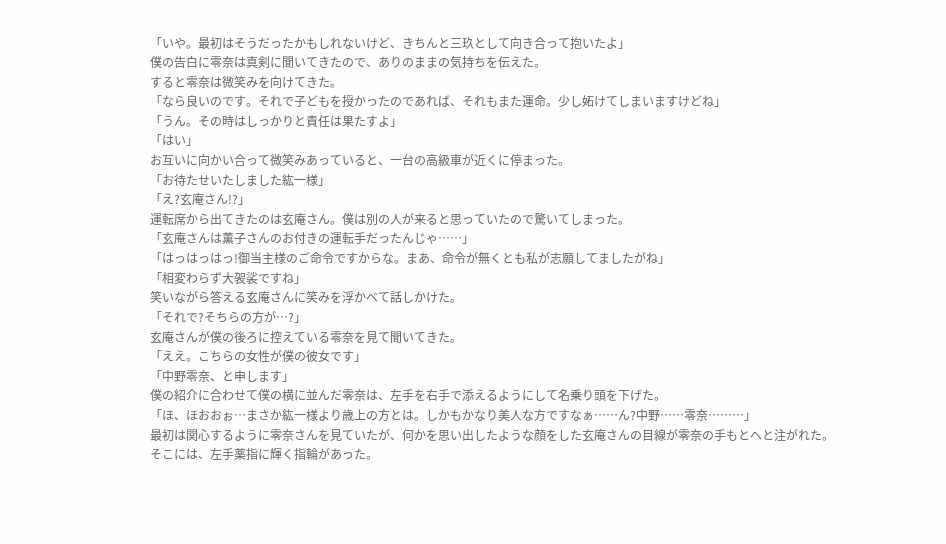「いや。最初はそうだったかもしれないけど、きちんと三玖として向き合って抱いたよ」
僕の告白に零奈は真剣に聞いてきたので、ありのままの気持ちを伝えた。
すると零奈は微笑みを向けてきた。
「なら良いのです。それで子どもを授かったのであれば、それもまた運命。少し妬けてしまいますけどね」
「うん。その時はしっかりと責任は果たすよ」
「はい」
お互いに向かい合って微笑みあっていると、一台の高級車が近くに停まった。
「お待たせいたしました紘一様」
「え?玄庵さん!?」
運転席から出てきたのは玄庵さん。僕は別の人が来ると思っていたので驚いてしまった。
「玄庵さんは薫子さんのお付きの運転手だったんじゃ……」
「はっはっはっ!御当主様のご命令ですからな。まあ、命令が無くとも私が志願してましたがね」
「相変わらず大袈裟ですね」
笑いながら答える玄庵さんに笑みを浮かべて話しかけた。
「それで?そちらの方が…?」
玄庵さんが僕の後ろに控えている零奈を見て聞いてきた。
「ええ。こちらの女性が僕の彼女です」
「中野零奈、と申します」
僕の紹介に合わせて僕の横に並んだ零奈は、左手を右手で添えるようにして名乗り頭を下げた。
「ほ、ほおおぉ…まさか紘一様より歳上の方とは。しかもかなり美人な方ですなぁ……ん?中野……零奈………」
最初は関心するように零奈さんを見ていたが、何かを思い出したような顔をした玄庵さんの目線が零奈の手もとへと注がれた。そこには、左手薬指に輝く指輪があった。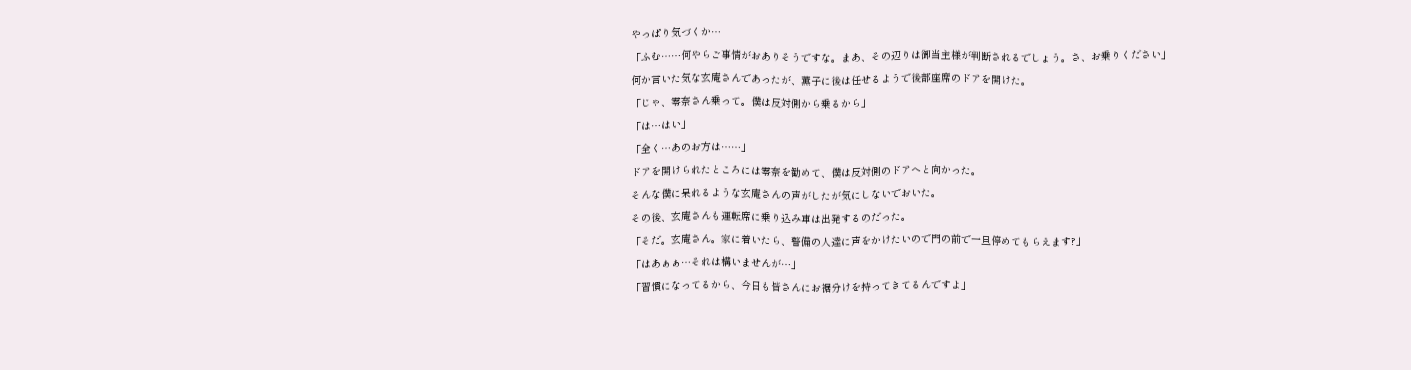やっぱり気づくか…
「ふむ……何やらご事情がおありそうですな。まあ、その辺りは御当主様が判断されるでしょう。さ、お乗りください」
何か言いた気な玄庵さんであったが、薫子に後は任せるようで後部座席のドアを開けた。
「じゃ、零奈さん乗って。僕は反対側から乗るから」
「は…はい」
「全く…あのお方は……」
ドアを開けられたところには零奈を勧めて、僕は反対側のドアへと向かった。
そんな僕に呆れるような玄庵さんの声がしたが気にしないでおいた。
その後、玄庵さんも運転席に乗り込み車は出発するのだった。
「そだ。玄庵さん。家に着いたら、警備の人達に声をかけたいので門の前で一旦停めてもらえます?」
「はあぁぁ…それは構いませんが…」
「習慣になってるから、今日も皆さんにお裾分けを持ってきてるんですよ」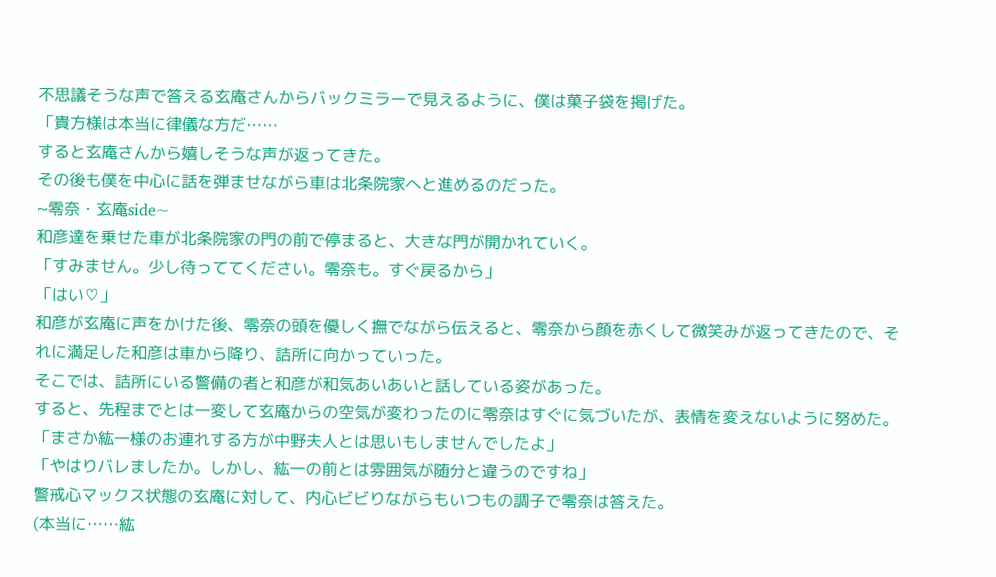不思議そうな声で答える玄庵さんからバックミラーで見えるように、僕は菓子袋を掲げた。
「貴方様は本当に律儀な方だ……
すると玄庵さんから嬉しそうな声が返ってきた。
その後も僕を中心に話を弾ませながら車は北条院家へと進めるのだった。
~零奈・玄庵side~
和彦達を乗せた車が北条院家の門の前で停まると、大きな門が開かれていく。
「すみません。少し待っててください。零奈も。すぐ戻るから」
「はい♡」
和彦が玄庵に声をかけた後、零奈の頭を優しく撫でながら伝えると、零奈から顔を赤くして微笑みが返ってきたので、それに満足した和彦は車から降り、詰所に向かっていった。
そこでは、詰所にいる警備の者と和彦が和気あいあいと話している姿があった。
すると、先程までとは一変して玄庵からの空気が変わったのに零奈はすぐに気づいたが、表情を変えないように努めた。
「まさか紘一様のお連れする方が中野夫人とは思いもしませんでしたよ」
「やはりバレましたか。しかし、紘一の前とは雰囲気が随分と違うのですね」
警戒心マックス状態の玄庵に対して、内心ビビりながらもいつもの調子で零奈は答えた。
(本当に……紘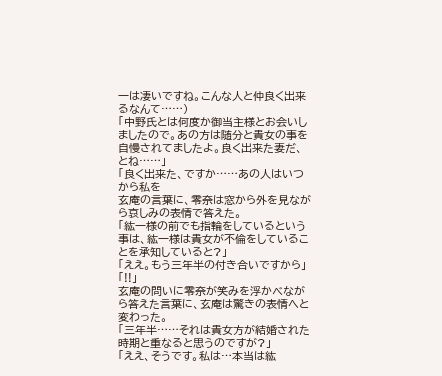一は凄いですね。こんな人と仲良く出来るなんて……)
「中野氏とは何度か御当主様とお会いしましたので。あの方は随分と貴女の事を自慢されてましたよ。良く出来た妻だ、とね……」
「良く出来た、ですか……あの人はいつから私を
玄庵の言葉に、零奈は窓から外を見ながら哀しみの表情で答えた。
「紘一様の前でも指輪をしているという事は、紘一様は貴女が不倫をしていることを承知していると?」
「ええ。もう三年半の付き合いですから」
「!!」
玄庵の問いに零奈が笑みを浮かべながら答えた言葉に、玄庵は驚きの表情へと変わった。
「三年半……それは貴女方が結婚された時期と重なると思うのですが?」
「ええ、そうです。私は…本当は紘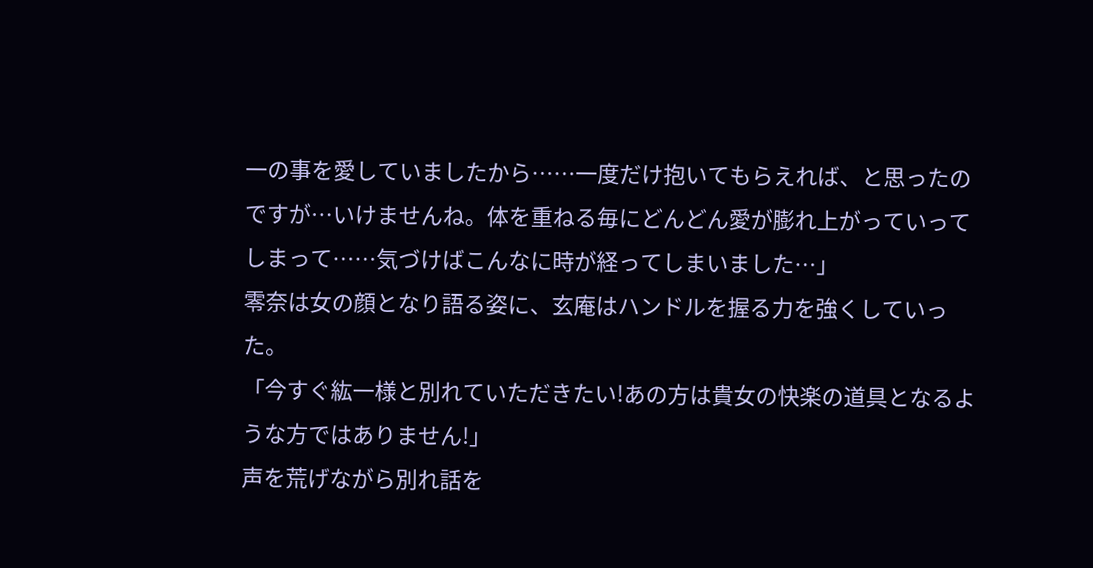一の事を愛していましたから……一度だけ抱いてもらえれば、と思ったのですが…いけませんね。体を重ねる毎にどんどん愛が膨れ上がっていってしまって……気づけばこんなに時が経ってしまいました…」
零奈は女の顔となり語る姿に、玄庵はハンドルを握る力を強くしていった。
「今すぐ紘一様と別れていただきたい!あの方は貴女の快楽の道具となるような方ではありません!」
声を荒げながら別れ話を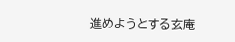進めようとする玄庵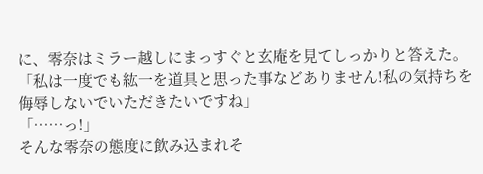に、零奈はミラー越しにまっすぐと玄庵を見てしっかりと答えた。
「私は一度でも紘一を道具と思った事などありません!私の気持ちを侮辱しないでいただきたいですね」
「……っ!」
そんな零奈の態度に飲み込まれそ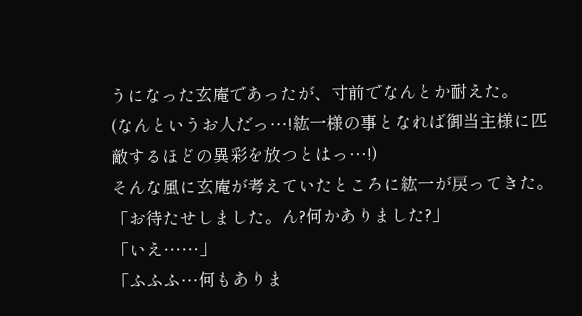うになった玄庵であったが、寸前でなんとか耐えた。
(なんというお人だっ…!紘一様の事となれば御当主様に匹敵するほどの異彩を放つとはっ…!)
そんな風に玄庵が考えていたところに紘一が戻ってきた。
「お待たせしました。ん?何かありました?」
「いえ……」
「ふふふ…何もありま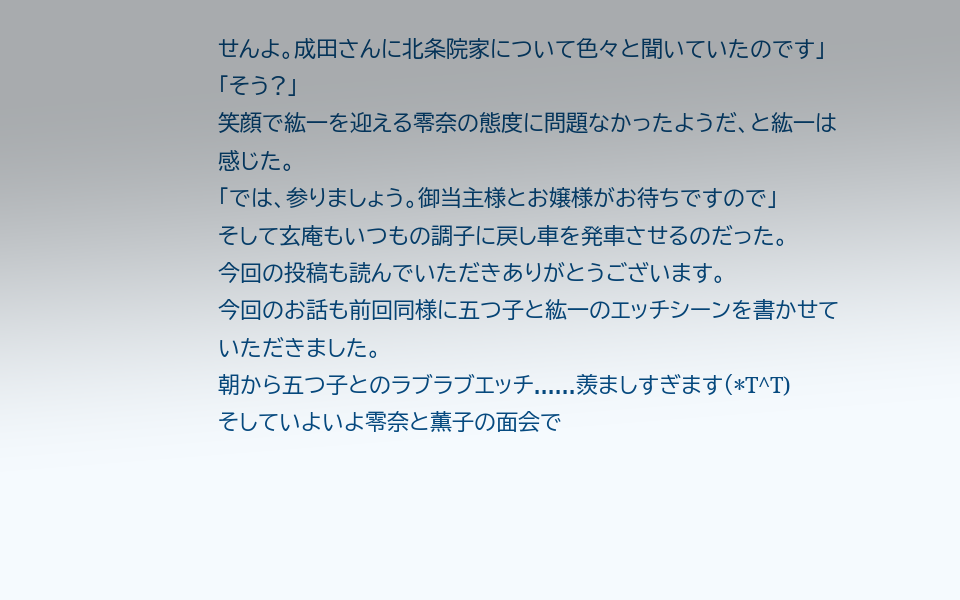せんよ。成田さんに北条院家について色々と聞いていたのです」
「そう?」
笑顔で紘一を迎える零奈の態度に問題なかったようだ、と紘一は感じた。
「では、参りましょう。御当主様とお嬢様がお待ちですので」
そして玄庵もいつもの調子に戻し車を発車させるのだった。
今回の投稿も読んでいただきありがとうございます。
今回のお話も前回同様に五つ子と紘一のエッチシーンを書かせていただきました。
朝から五つ子とのラブラブエッチ......羨ましすぎます(*T^T)
そしていよいよ零奈と薫子の面会で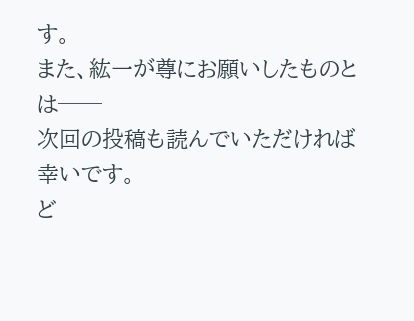す。
また、紘一が尊にお願いしたものとは──
次回の投稿も読んでいただければ幸いです。
ど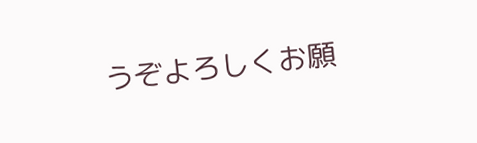うぞよろしくお願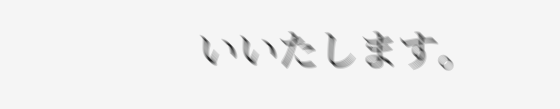いいたします。